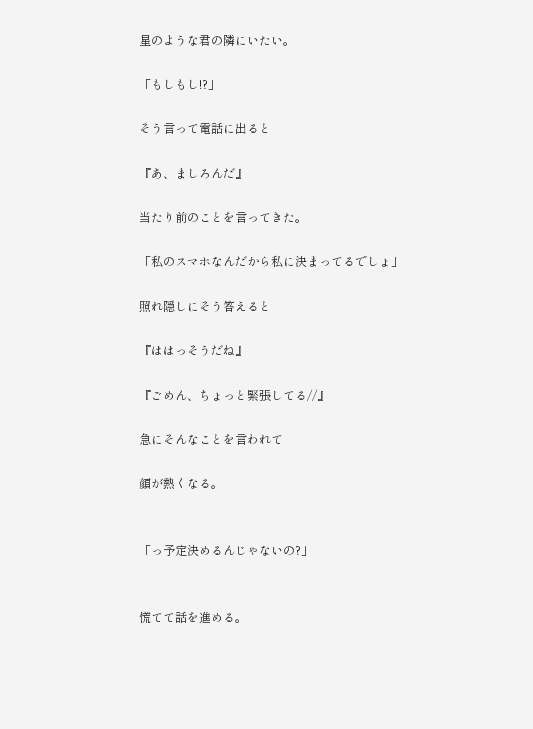星のような君の隣にいたい。

「もしもし!?」

そう言って電話に出ると

『あ、ましろんだ』

当たり前のことを言ってきた。

「私のスマホなんだから私に決まってるでしょ」

照れ隠しにそう答えると

『ははっそうだね』

『ごめん、ちょっと緊張してる//』

急にそんなことを言われて

顔が熱くなる。


「っ予定決めるんじゃないの?」


慌てて話を進める。